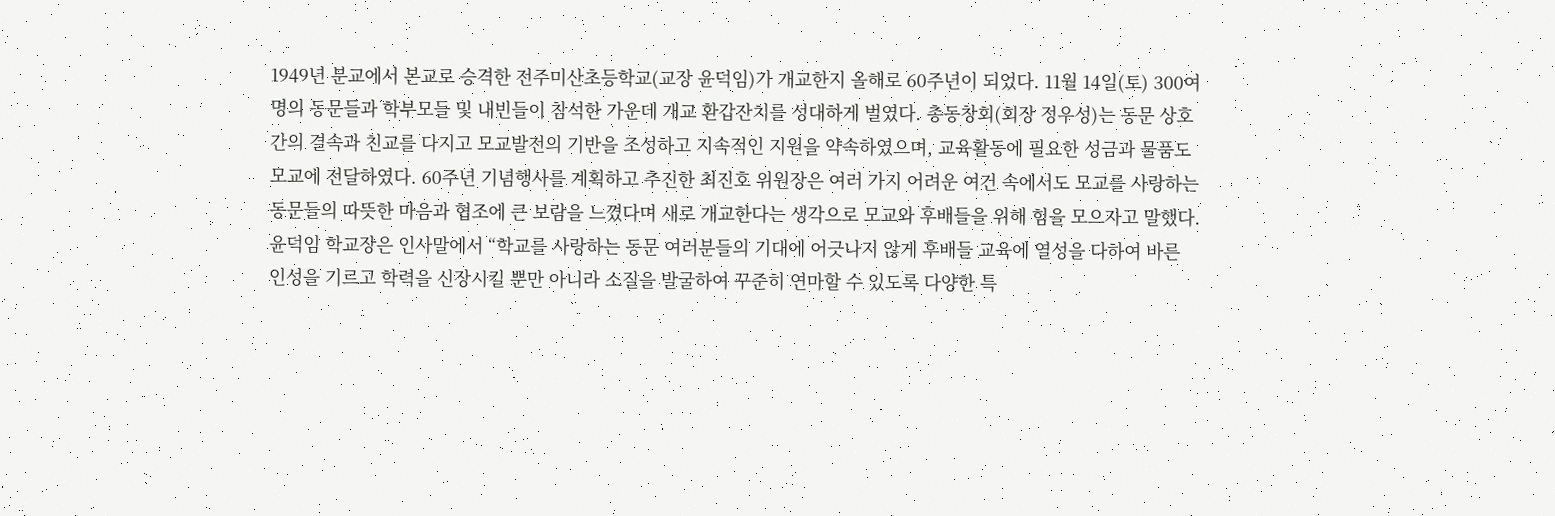1949년 분교에서 본교로 승격한 전주미산초등학교(교장 윤덕임)가 개교한지 올해로 60주년이 되었다. 11월 14일(토) 300여명의 동문들과 학부모들 및 내빈들이 참석한 가운데 개교 환갑잔치를 성대하게 벌였다. 총동창회(회장 정우성)는 동문 상호간의 결속과 친교를 다지고 모교발전의 기반을 조성하고 지속적인 지원을 약속하였으며, 교육활동에 필요한 성금과 물품도 모교에 전달하였다. 60주년 기념행사를 계획하고 추진한 최진호 위원장은 여러 가지 어려운 여건 속에서도 모교를 사랑하는 동문들의 따뜻한 마음과 협조에 큰 보람을 느꼈다며 새로 개교한다는 생각으로 모교와 후배들을 위해 힘을 모으자고 말했다. 윤덕임 학교장은 인사말에서 “학교를 사랑하는 동문 여러분들의 기대에 어긋나지 않게 후배들 교육에 열성을 다하여 바른 인성을 기르고 학력을 신장시킬 뿐만 아니라 소질을 발굴하여 꾸준히 연마할 수 있도록 다양한 특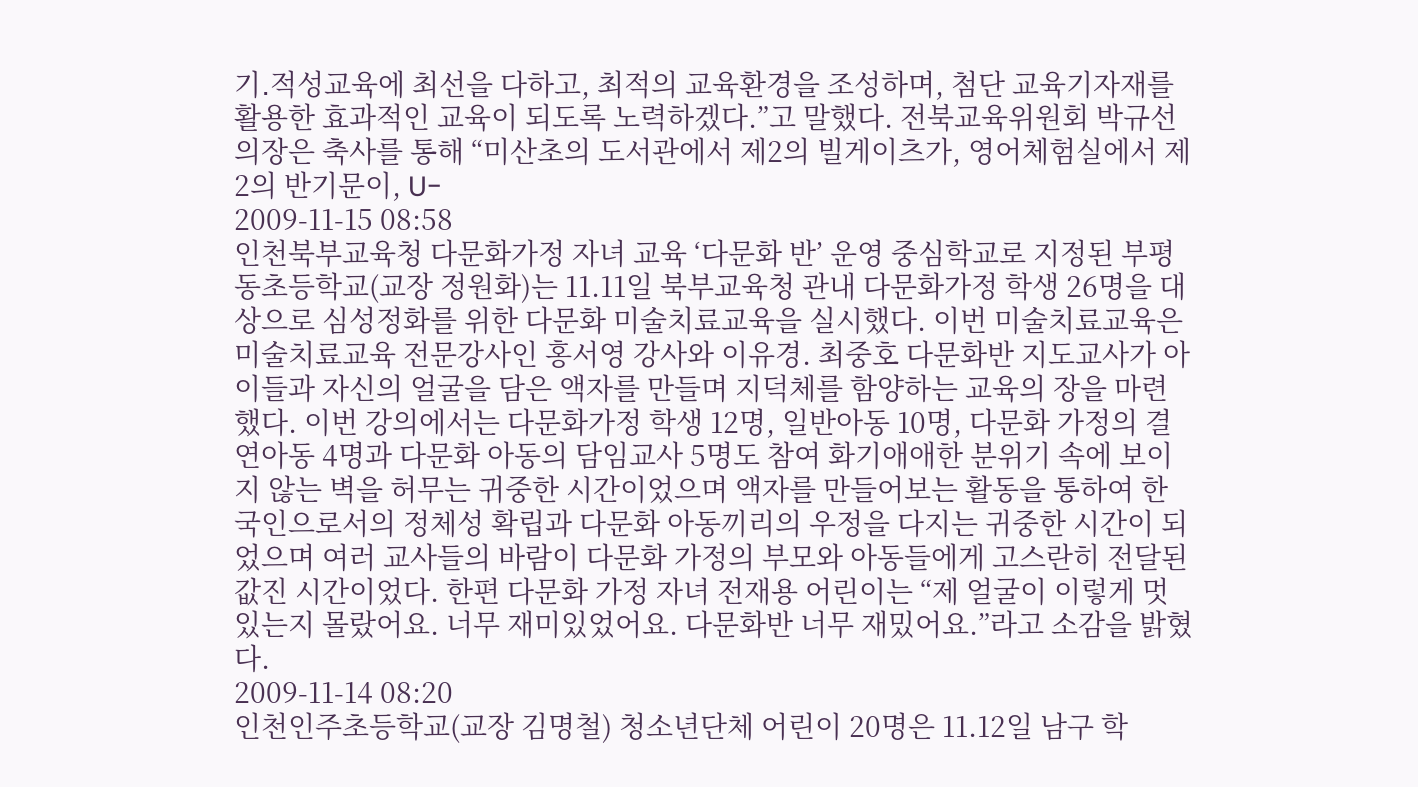기․적성교육에 최선을 다하고, 최적의 교육환경을 조성하며, 첨단 교육기자재를 활용한 효과적인 교육이 되도록 노력하겠다.”고 말했다. 전북교육위원회 박규선 의장은 축사를 통해 “미산초의 도서관에서 제2의 빌게이츠가, 영어체험실에서 제2의 반기문이, U-
2009-11-15 08:58
인천북부교육청 다문화가정 자녀 교육 ‘다문화 반’ 운영 중심학교로 지정된 부평동초등학교(교장 정원화)는 11.11일 북부교육청 관내 다문화가정 학생 26명을 대상으로 심성정화를 위한 다문화 미술치료교육을 실시했다. 이번 미술치료교육은 미술치료교육 전문강사인 홍서영 강사와 이유경. 최중호 다문화반 지도교사가 아이들과 자신의 얼굴을 담은 액자를 만들며 지덕체를 함양하는 교육의 장을 마련했다. 이번 강의에서는 다문화가정 학생 12명, 일반아동 10명, 다문화 가정의 결연아동 4명과 다문화 아동의 담임교사 5명도 참여 화기애애한 분위기 속에 보이지 않는 벽을 허무는 귀중한 시간이었으며 액자를 만들어보는 활동을 통하여 한국인으로서의 정체성 확립과 다문화 아동끼리의 우정을 다지는 귀중한 시간이 되었으며 여러 교사들의 바람이 다문화 가정의 부모와 아동들에게 고스란히 전달된 값진 시간이었다. 한편 다문화 가정 자녀 전재용 어린이는 “제 얼굴이 이렇게 멋있는지 몰랐어요. 너무 재미있었어요. 다문화반 너무 재밌어요.”라고 소감을 밝혔다.
2009-11-14 08:20
인천인주초등학교(교장 김명철) 청소년단체 어린이 20명은 11.12일 남구 학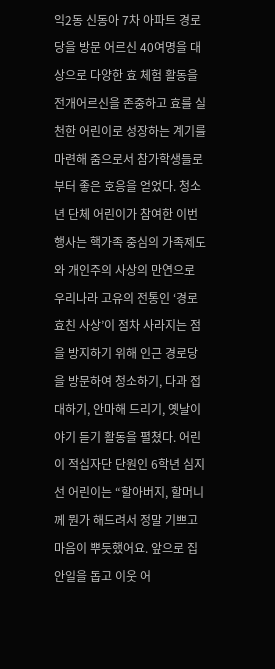익2동 신동아 7차 아파트 경로당을 방문 어르신 40여명을 대상으로 다양한 효 체험 활동을 전개어르신을 존중하고 효를 실천한 어린이로 성장하는 계기를 마련해 줌으로서 참가학생들로부터 좋은 호응을 얻었다. 청소년 단체 어린이가 참여한 이번 행사는 핵가족 중심의 가족제도와 개인주의 사상의 만연으로 우리나라 고유의 전통인 ‘경로효친 사상’이 점차 사라지는 점을 방지하기 위해 인근 경로당을 방문하여 청소하기, 다과 접대하기, 안마해 드리기, 옛날이야기 듣기 활동을 펼쳤다. 어린이 적십자단 단원인 6학년 심지선 어린이는 “할아버지, 할머니께 뭔가 해드려서 정말 기쁘고 마음이 뿌듯했어요. 앞으로 집안일을 돕고 이웃 어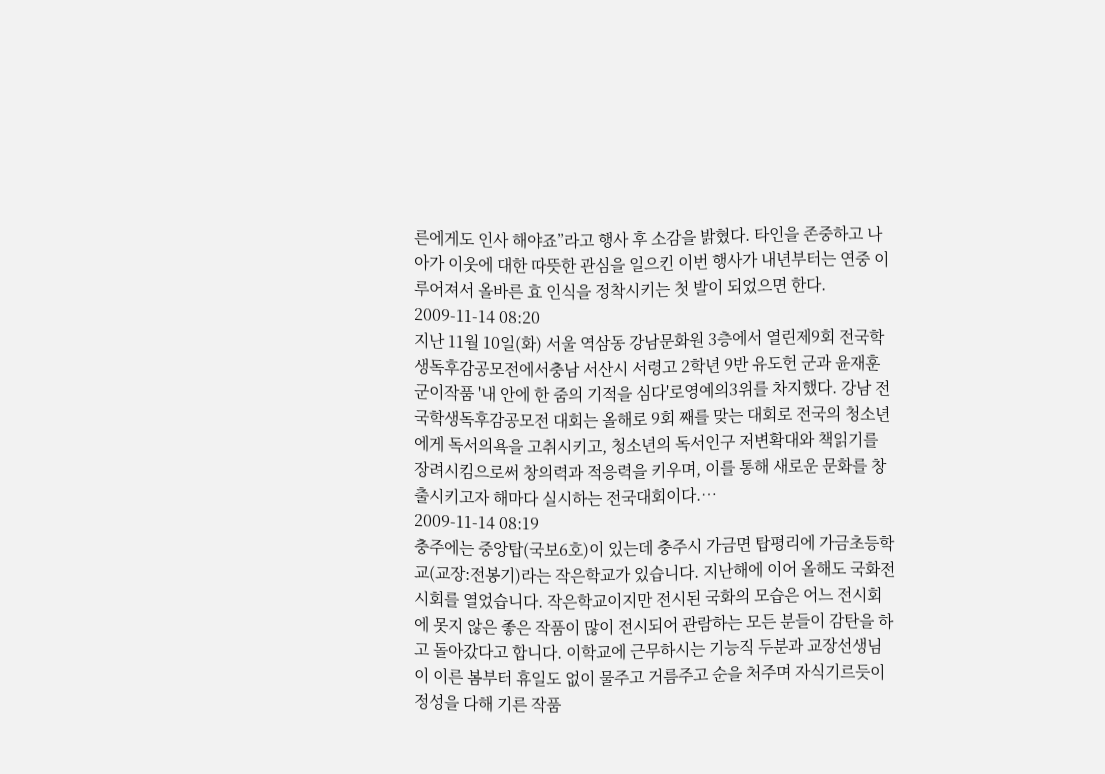른에게도 인사 해야죠”라고 행사 후 소감을 밝혔다. 타인을 존중하고 나아가 이웃에 대한 따뜻한 관심을 일으킨 이번 행사가 내년부터는 연중 이루어져서 올바른 효 인식을 정착시키는 첫 발이 되었으면 한다.
2009-11-14 08:20
지난 11월 10일(화) 서울 역삼동 강남문화원 3층에서 열린제9회 전국학생독후감공모전에서충남 서산시 서령고 2학년 9반 유도헌 군과 윤재훈 군이작품 '내 안에 한 줌의 기적을 심다'로영예의3위를 차지했다. 강남 전국학생독후감공모전 대회는 올해로 9회 째를 맞는 대회로 전국의 청소년에게 독서의욕을 고취시키고, 청소년의 독서인구 저변확대와 책읽기를 장려시킴으로써 창의력과 적응력을 키우며, 이를 통해 새로운 문화를 창출시키고자 해마다 실시하는 전국대회이다.…
2009-11-14 08:19
충주에는 중앙탑(국보6호)이 있는데 충주시 가금면 탑평리에 가금초등학교(교장:전봉기)라는 작은학교가 있습니다. 지난해에 이어 올해도 국화전시회를 열었습니다. 작은학교이지만 전시된 국화의 모습은 어느 전시회에 못지 않은 좋은 작품이 많이 전시되어 관람하는 모든 분들이 감탄을 하고 돌아갔다고 합니다. 이학교에 근무하시는 기능직 두분과 교장선생님이 이른 봄부터 휴일도 없이 물주고 거름주고 순을 처주며 자식기르듯이 정성을 다해 기른 작품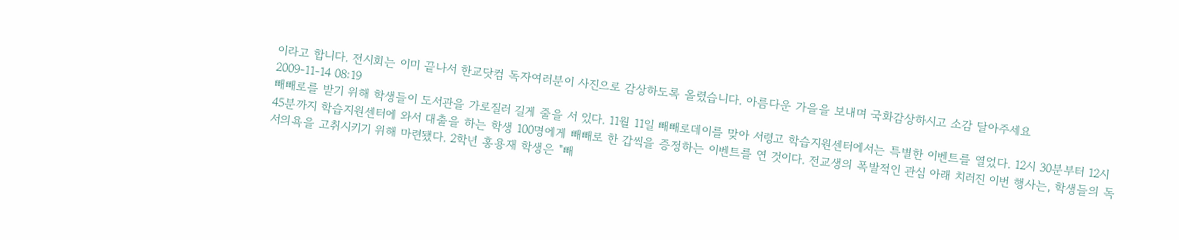이라고 합니다. 전시회는 이미 끝나서 한교닷컴 독자여러분이 사진으로 감상하도록 올렸습니다. 아름다운 가을을 보내며 국화감상하시고 소감 달아주세요
2009-11-14 08:19
빼빼로를 받기 위해 학생들이 도서관을 가로질러 길게 줄을 서 있다. 11월 11일 빼빼로데이를 맞아 서령고 학습지원센터에서는 특별한 이벤트를 열었다. 12시 30분부터 12시 45분까지 학습지원센터에 와서 대출을 하는 학생 100명에게 빼빼로 한 갑씩을 증정하는 이벤트를 연 것이다. 전교생의 폭발적인 관심 아래 치러진 이번 행사는, 학생들의 독서의욕을 고취시키기 위해 마련됐다. 2학년 홍용재 학생은 "빼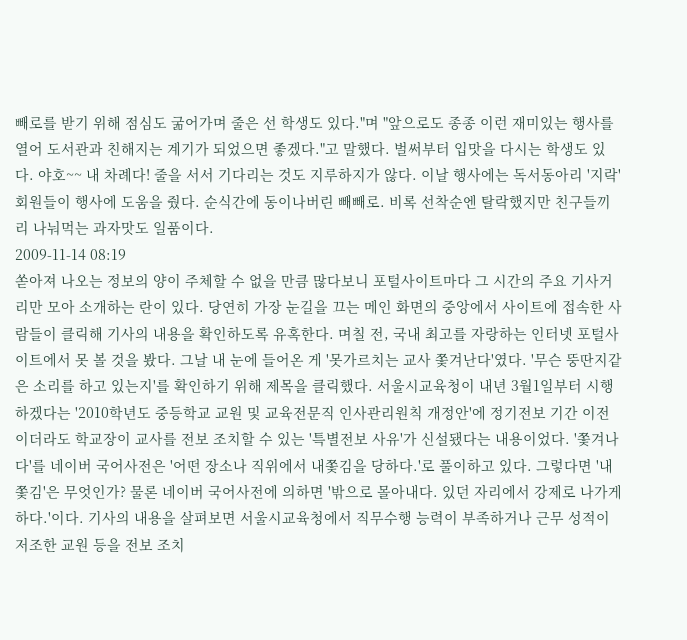빼로를 받기 위해 점심도 굶어가며 줄은 선 학생도 있다."며 "앞으로도 종종 이런 재미있는 행사를 열어 도서관과 친해지는 계기가 되었으면 좋겠다."고 말했다. 벌써부터 입맛을 다시는 학생도 있다. 야호~~ 내 차례다! 줄을 서서 기다리는 것도 지루하지가 않다. 이날 행사에는 독서동아리 '지락' 회원들이 행사에 도움을 줬다. 순식간에 동이나버린 빼빼로. 비록 선착순엔 탈락했지만 친구들끼리 나눠먹는 과자맛도 일품이다.
2009-11-14 08:19
쏟아져 나오는 정보의 양이 주체할 수 없을 만큼 많다보니 포털사이트마다 그 시간의 주요 기사거리만 모아 소개하는 란이 있다. 당연히 가장 눈길을 끄는 메인 화면의 중앙에서 사이트에 접속한 사람들이 클릭해 기사의 내용을 확인하도록 유혹한다. 며칠 전, 국내 최고를 자랑하는 인터넷 포털사이트에서 못 볼 것을 봤다. 그날 내 눈에 들어온 게 '못가르치는 교사 쫓겨난다'였다. '무슨 뚱딴지같은 소리를 하고 있는지'를 확인하기 위해 제목을 클릭했다. 서울시교육청이 내년 3월1일부터 시행하겠다는 '2010학년도 중등학교 교원 및 교육전문직 인사관리원칙 개정안'에 정기전보 기간 이전이더라도 학교장이 교사를 전보 조치할 수 있는 '특별전보 사유'가 신설됐다는 내용이었다. '쫓겨나다'를 네이버 국어사전은 '어떤 장소나 직위에서 내쫓김을 당하다.'로 풀이하고 있다. 그렇다면 '내쫓김'은 무엇인가? 물론 네이버 국어사전에 의하면 '밖으로 몰아내다. 있던 자리에서 강제로 나가게 하다.'이다. 기사의 내용을 살펴보면 서울시교육청에서 직무수행 능력이 부족하거나 근무 성적이 저조한 교원 등을 전보 조치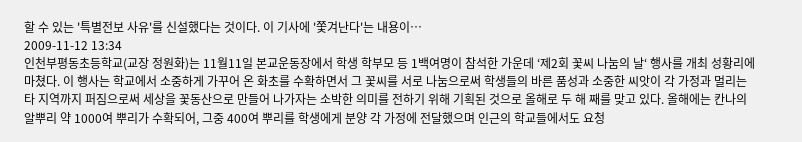할 수 있는 '특별전보 사유'를 신설했다는 것이다. 이 기사에 '쫓겨난다'는 내용이…
2009-11-12 13:34
인천부평동초등학교(교장 정원화)는 11월11일 본교운동장에서 학생 학부모 등 1백여명이 참석한 가운데 ‘제2회 꽃씨 나눔의 날‘ 행사를 개최 성황리에 마쳤다. 이 행사는 학교에서 소중하게 가꾸어 온 화초를 수확하면서 그 꽃씨를 서로 나눔으로써 학생들의 바른 품성과 소중한 씨앗이 각 가정과 멀리는 타 지역까지 퍼짐으로써 세상을 꽃동산으로 만들어 나가자는 소박한 의미를 전하기 위해 기획된 것으로 올해로 두 해 째를 맞고 있다. 올해에는 칸나의 알뿌리 약 1000여 뿌리가 수확되어, 그중 400여 뿌리를 학생에게 분양 각 가정에 전달했으며 인근의 학교들에서도 요청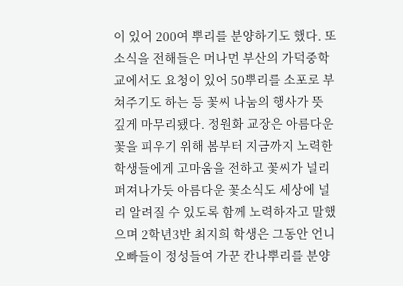이 있어 200여 뿌리를 분양하기도 했다. 또 소식을 전해들은 머나먼 부산의 가덕중학교에서도 요청이 있어 50뿌리를 소포로 부쳐주기도 하는 등 꽃씨 나눔의 행사가 뜻 깊게 마무리됐다. 정원화 교장은 아름다운 꽃을 피우기 위해 봄부터 지금까지 노력한 학생들에게 고마움을 전하고 꽃씨가 널리 퍼져나가듯 아름다운 꽃소식도 세상에 널리 알려질 수 있도록 함께 노력하자고 말했으며 2학년3반 최지희 학생은 그동안 언니 오빠들이 정성들여 가꾼 칸나뿌리를 분양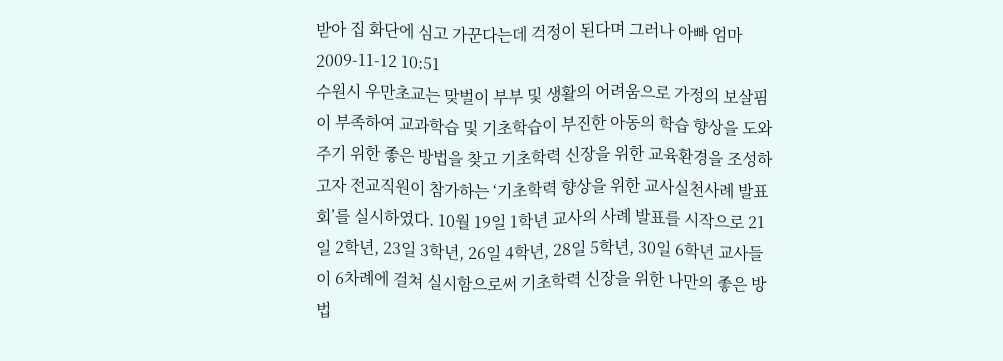받아 집 화단에 심고 가꾼다는데 걱정이 된다며 그러나 아빠 엄마
2009-11-12 10:51
수원시 우만초교는 맞벌이 부부 및 생활의 어려움으로 가정의 보살핌이 부족하여 교과학습 및 기초학습이 부진한 아동의 학습 향상을 도와주기 위한 좋은 방법을 찾고 기초학력 신장을 위한 교육환경을 조성하고자 전교직원이 참가하는 ‘기초학력 향상을 위한 교사실천사례 발표회’를 실시하였다. 10월 19일 1학년 교사의 사례 발표를 시작으로 21일 2학년, 23일 3학년, 26일 4학년, 28일 5학년, 30일 6학년 교사들이 6차례에 걸쳐 실시함으로써 기초학력 신장을 위한 나만의 좋은 방법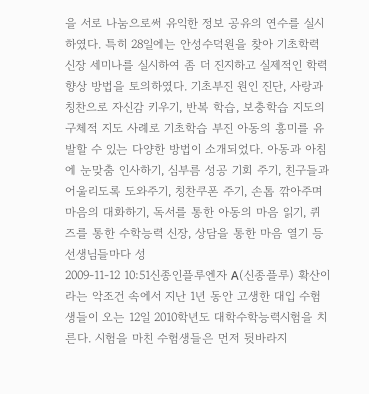을 서로 나눔으로써 유익한 정보 공유의 연수를 실시하였다. 특히 28일에는 안성수덕원을 찾아 기초학력 신장 세미나를 실시하여 좀 더 진지하고 실제적인 학력향상 방법을 토의하였다. 기초부진 원인 진단, 사랑과 칭찬으로 자신감 키우기, 반복 학습, 보충학습 지도의 구체적 지도 사례로 기초학습 부진 아동의 흥미를 유발할 수 있는 다양한 방법이 소개되었다. 아동과 아침에 눈맞춤 인사하기, 심부름 성공 기회 주기, 친구들과 어울리도록 도와주기, 칭찬쿠폰 주기, 손톱 깎아주며 마음의 대화하기, 독서를 통한 아동의 마음 읽기, 퀴즈를 통한 수학능력 신장, 상담을 통한 마음 열기 등 선생님들마다 성
2009-11-12 10:51신종인플루엔자 A(신종플루) 확산이라는 악조건 속에서 지난 1년 동안 고생한 대입 수험생들이 오는 12일 2010학년도 대학수학능력시험을 치른다. 시험을 마친 수험생들은 먼저 뒷바라지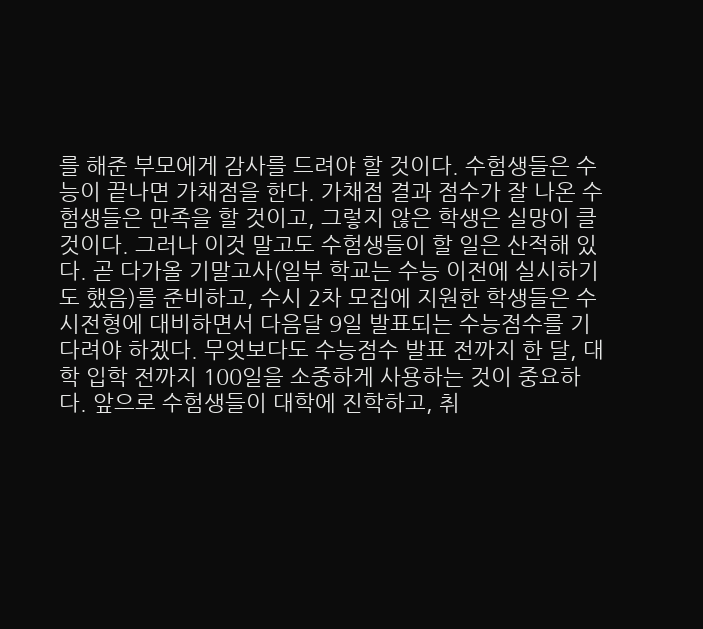를 해준 부모에게 감사를 드려야 할 것이다. 수험생들은 수능이 끝나면 가채점을 한다. 가채점 결과 점수가 잘 나온 수험생들은 만족을 할 것이고, 그렇지 않은 학생은 실망이 클 것이다. 그러나 이것 말고도 수험생들이 할 일은 산적해 있다. 곧 다가올 기말고사(일부 학교는 수능 이전에 실시하기도 했음)를 준비하고, 수시 2차 모집에 지원한 학생들은 수시전형에 대비하면서 다음달 9일 발표되는 수능점수를 기다려야 하겠다. 무엇보다도 수능점수 발표 전까지 한 달, 대학 입학 전까지 100일을 소중하게 사용하는 것이 중요하다. 앞으로 수험생들이 대학에 진학하고, 취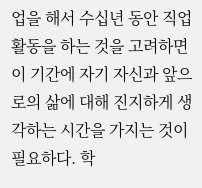업을 해서 수십년 동안 직업 활동을 하는 것을 고려하면 이 기간에 자기 자신과 앞으로의 삶에 대해 진지하게 생각하는 시간을 가지는 것이 필요하다. 학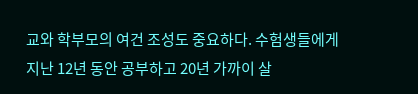교와 학부모의 여건 조성도 중요하다. 수험생들에게 지난 12년 동안 공부하고 20년 가까이 살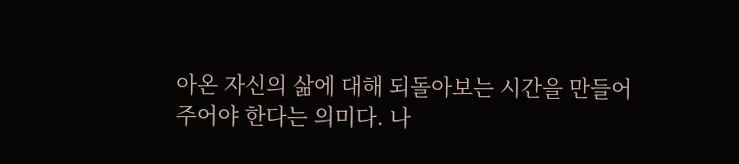아온 자신의 삶에 대해 되돌아보는 시간을 만들어주어야 한다는 의미다. 나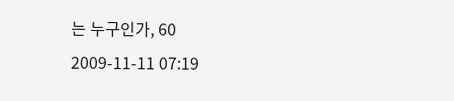는 누구인가, 60
2009-11-11 07:19